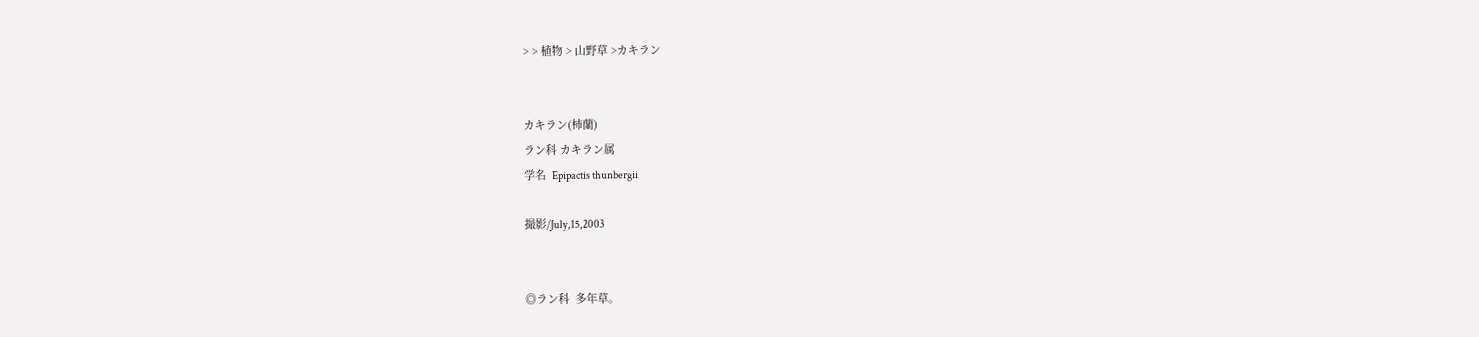> > 植物 > 山野草 >カキラン


カキラン(柿蘭)
ラン科 カキラン属
学名  Epipactis thunbergii

撮影/July,15,2003


◎ラン科  多年草。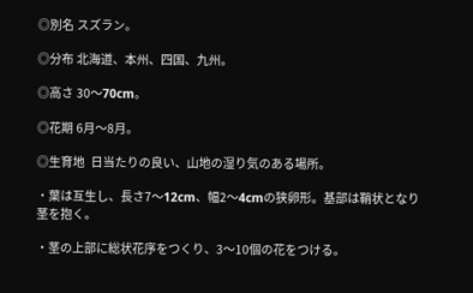◎別名 スズラン。

◎分布 北海道、本州、四国、九州。

◎高さ 30〜70cm。

◎花期 6月〜8月。

◎生育地  日当たりの良い、山地の湿り気のある場所。

・葉は互生し、長さ7〜12cm、幅2〜4cmの狭卵形。基部は鞘状となり茎を抱く。

・茎の上部に総状花序をつくり、3〜10個の花をつける。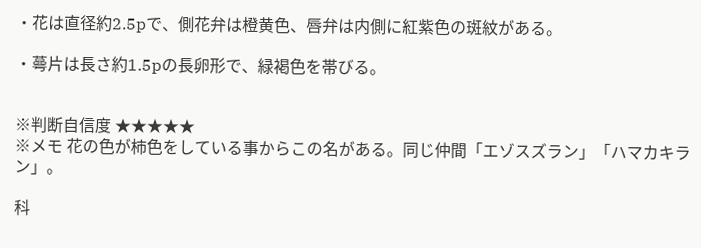・花は直径約2.5pで、側花弁は橙黄色、唇弁は内側に紅紫色の斑紋がある。

・蕚片は長さ約1.5pの長卵形で、緑褐色を帯びる。


※判断自信度 ★★★★★
※メモ 花の色が柿色をしている事からこの名がある。同じ仲間「エゾスズラン」「ハマカキラン」。

科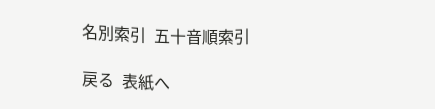名別索引  五十音順索引

戻る  表紙へ